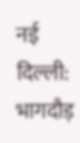नई दिल्ली: भागदौड़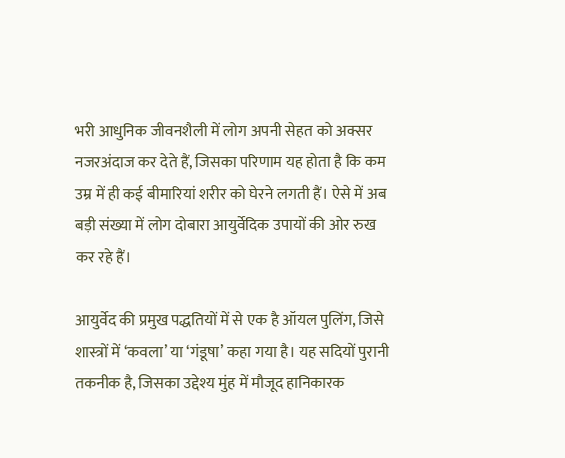भरी आधुनिक जीवनशैली में लोग अपनी सेहत को अक्सर नजरअंदाज कर देते हैं, जिसका परिणाम यह होता है कि कम उम्र में ही कई बीमारियां शरीर को घेरने लगती हैं। ऐसे में अब बड़ी संख्या में लोग दोबारा आयुर्वेदिक उपायों की ओर रुख कर रहे हैं।

आयुर्वेद की प्रमुख पद्धतियों में से एक है ऑयल पुलिंग, जिसे शास्त्रों में ‘कवला’ या ‘गंडूषा’ कहा गया है। यह सदियों पुरानी तकनीक है, जिसका उद्देश्य मुंह में मौजूद हानिकारक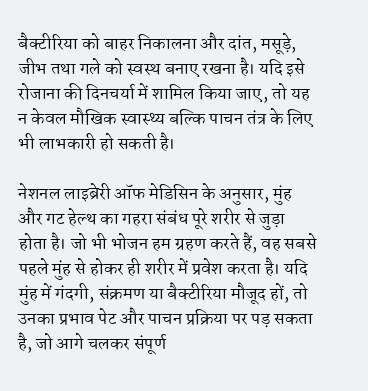बैक्टीरिया को बाहर निकालना और दांत, मसूड़े, जीभ तथा गले को स्वस्थ बनाए रखना है। यदि इसे रोजाना की दिनचर्या में शामिल किया जाए, तो यह न केवल मौखिक स्वास्थ्य बल्कि पाचन तंत्र के लिए भी लाभकारी हो सकती है।

नेशनल लाइब्रेरी ऑफ मेडिसिन के अनुसार, मुंह और गट हेल्थ का गहरा संबंध पूरे शरीर से जुड़ा होता है। जो भी भोजन हम ग्रहण करते हैं, वह सबसे पहले मुंह से होकर ही शरीर में प्रवेश करता है। यदि मुंह में गंदगी, संक्रमण या बैक्टीरिया मौजूद हों, तो उनका प्रभाव पेट और पाचन प्रक्रिया पर पड़ सकता है, जो आगे चलकर संपूर्ण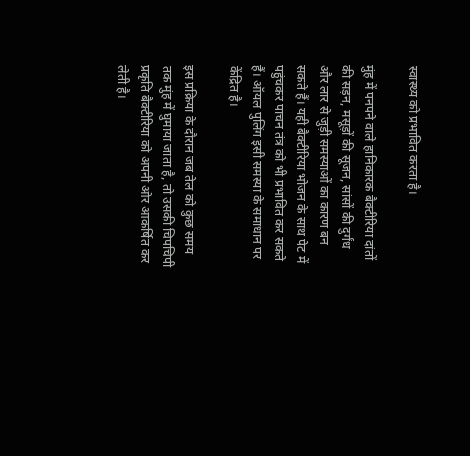स्वास्थ्य को प्रभावित करता है।

मुंह में पनपने वाले हानिकारक बैक्टीरिया दांतों की सड़न, मसूड़ों की सूजन, सांसों की दुर्गंध और लार से जुड़ी समस्याओं का कारण बन सकते हैं। यही बैक्टीरिया भोजन के साथ पेट में पहुंचकर पाचन तंत्र को भी प्रभावित कर सकते हैं। ऑयल पुलिंग इसी समस्या के समाधान पर केंद्रित है।

इस प्रक्रिया के दौरान जब तेल को कुछ समय तक मुंह में घुमाया जाता है, तो उसकी चिपचिपी प्रकृति बैक्टीरिया को अपनी ओर आकर्षित कर लेती है।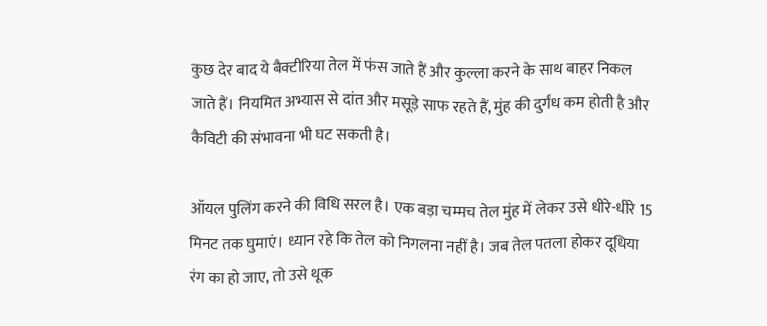कुछ देर बाद ये बैक्टीरिया तेल में फंस जाते हैं और कुल्ला करने के साथ बाहर निकल जाते हैं। नियमित अभ्यास से दांत और मसूड़े साफ रहते हैं, मुंह की दुर्गंध कम होती है और कैविटी की संभावना भी घट सकती है।

ऑयल पुलिंग करने की विधि सरल है। एक बड़ा चम्मच तेल मुंह में लेकर उसे धीरे-धीरे 15 मिनट तक घुमाएं। ध्यान रहे कि तेल को निगलना नहीं है। जब तेल पतला होकर दूधिया रंग का हो जाए, तो उसे थूक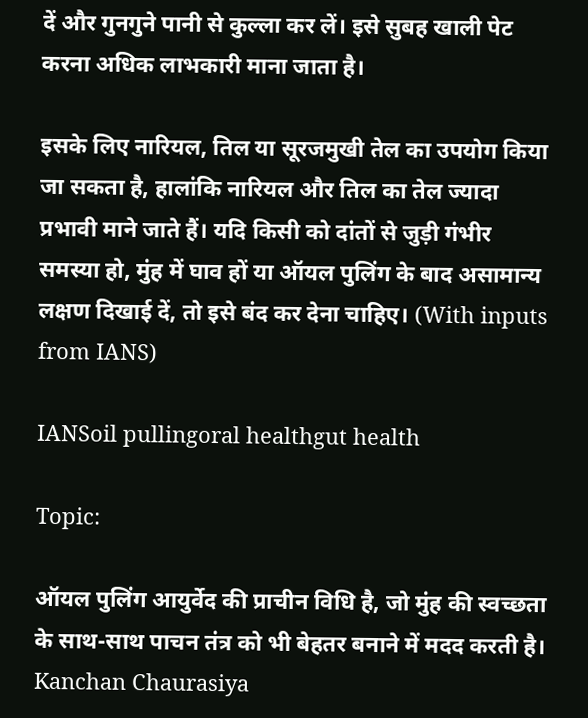दें और गुनगुने पानी से कुल्ला कर लें। इसे सुबह खाली पेट करना अधिक लाभकारी माना जाता है।

इसके लिए नारियल, तिल या सूरजमुखी तेल का उपयोग किया जा सकता है, हालांकि नारियल और तिल का तेल ज्यादा प्रभावी माने जाते हैं। यदि किसी को दांतों से जुड़ी गंभीर समस्या हो, मुंह में घाव हों या ऑयल पुलिंग के बाद असामान्य लक्षण दिखाई दें, तो इसे बंद कर देना चाहिए। (With inputs from IANS)

IANSoil pullingoral healthgut health

Topic:

ऑयल पुलिंग आयुर्वेद की प्राचीन विधि है, जो मुंह की स्वच्छता के साथ-साथ पाचन तंत्र को भी बेहतर बनाने में मदद करती है।
Kanchan Chaurasiya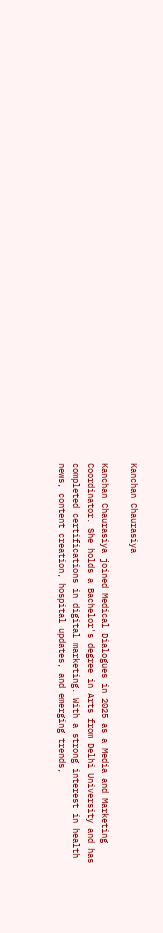Kanchan Chaurasiya

Kanchan Chaurasiya joined Medical Dialogues in 2025 as a Media and Marketing Coordinator. She holds a Bachelor's degree in Arts from Delhi University and has completed certifications in digital marketing. With a strong interest in health news, content creation, hospital updates, and emerging trends,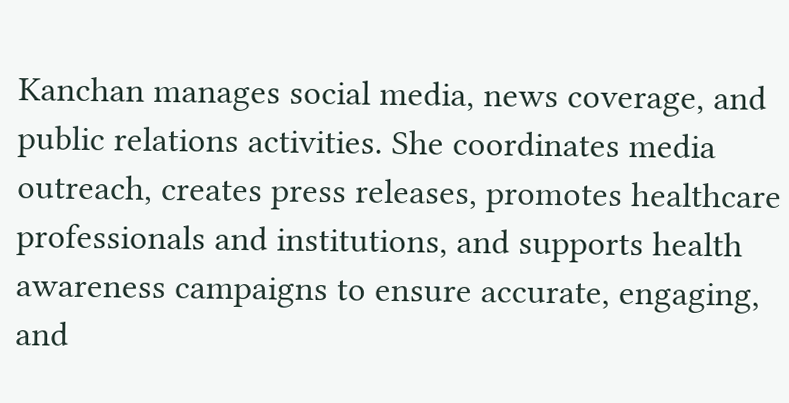Kanchan manages social media, news coverage, and public relations activities. She coordinates media outreach, creates press releases, promotes healthcare professionals and institutions, and supports health awareness campaigns to ensure accurate, engaging, and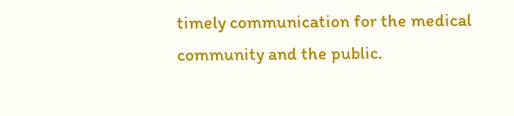timely communication for the medical community and the public.